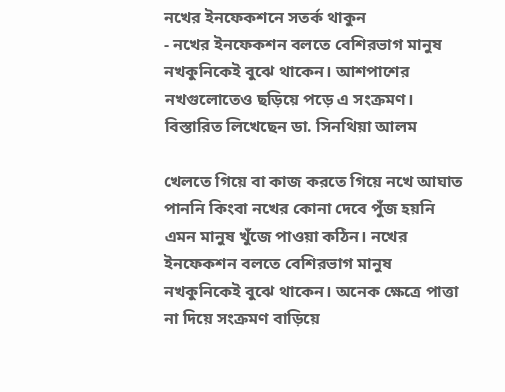নখের ইনফেকশনে সতর্ক থাকুন
- নখের ইনফেকশন বলতে বেশিরভাগ মানুষ নখকুনিকেই বুঝে থাকেন। আশপাশের নখগুলোতেও ছড়িয়ে পড়ে এ সংক্রমণ। বিস্তারিত লিখেছেন ডা. সিনথিয়া আলম

খেলতে গিয়ে বা কাজ করতে গিয়ে নখে আঘাত পাননি কিংবা নখের কোনা দেবে পুঁজ হয়নি এমন মানুষ খুঁজে পাওয়া কঠিন। নখের ইনফেকশন বলতে বেশিরভাগ মানুষ নখকুনিকেই বুঝে থাকেন। অনেক ক্ষেত্রে পাত্তা না দিয়ে সংক্রমণ বাড়িয়ে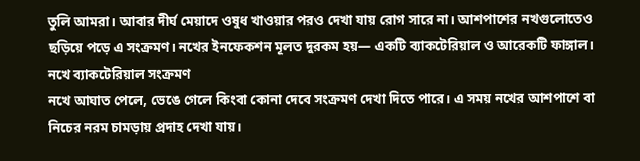তুলি আমরা। আবার দীর্ঘ মেয়াদে ওষুধ খাওয়ার পরও দেখা যায় রোগ সারে না। আশপাশের নখগুলোতেও ছড়িয়ে পড়ে এ সংক্রমণ। নখের ইনফেকশন মূলত দুরকম হয়— একটি ব্যাকটেরিয়াল ও আরেকটি ফাঙ্গাল।
নখে ব্যাকটেরিয়াল সংক্রমণ
নখে আঘাত পেলে, ভেঙে গেলে কিংবা কোনা দেবে সংক্রমণ দেখা দিতে পারে। এ সময় নখের আশপাশে বা নিচের নরম চামড়ায় প্রদাহ দেখা যায়।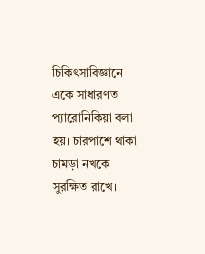চিকিৎসাবিজ্ঞানে একে সাধারণত প্যারোনিকিয়া বলা হয়। চারপাশে থাকা চামড়া নখকে সুরক্ষিত রাখে।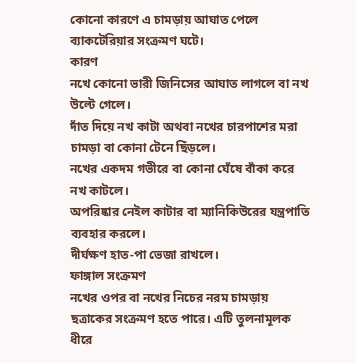কোনো কারণে এ চামড়ায় আঘাত পেলে ব্যাকটেরিয়ার সংক্রমণ ঘটে।
কারণ
নখে কোনো ভারী জিনিসের আঘাত লাগলে বা নখ উল্টে গেলে।
দাঁত দিয়ে নখ কাটা অথবা নখের চারপাশের মরা চামড়া বা কোনা টেনে ছিঁড়লে।
নখের একদম গভীরে বা কোনা ঘেঁষে বাঁকা করে নখ কাটলে।
অপরিষ্কার নেইল কাটার বা ম্যানিকিউরের যন্ত্রপাতি ব্যবহার করলে।
দীর্ঘক্ষণ হাত-পা ভেজা রাখলে।
ফাঙ্গাল সংক্রমণ
নখের ওপর বা নখের নিচের নরম চামড়ায় ছত্রাকের সংক্রমণ হতে পারে। এটি তুলনামূলক ধীরে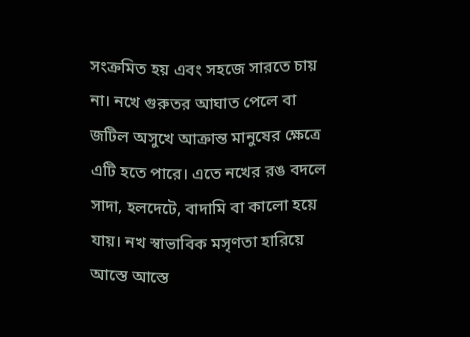সংক্রমিত হয় এবং সহজে সারতে চায় না। নখে গুরুতর আঘাত পেলে বা জটিল অসুখে আক্রান্ত মানুষের ক্ষেত্রে এটি হতে পারে। এতে নখের রঙ বদলে সাদা, হলদেটে, বাদামি বা কালো হয়ে যায়। নখ স্বাভাবিক মসৃণতা হারিয়ে আস্তে আস্তে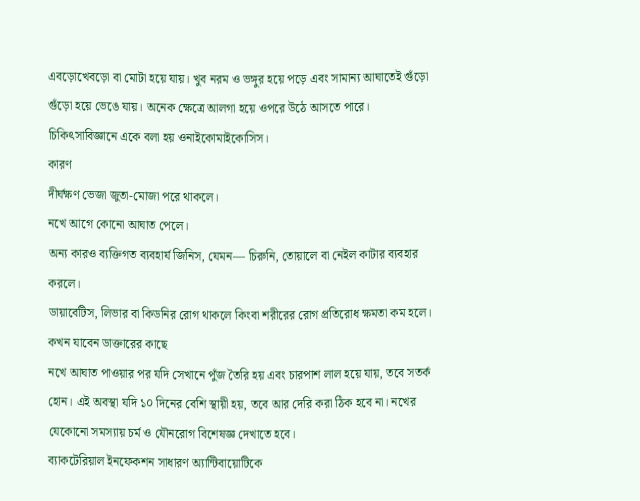এবড়োখেবড়ো বা মোটা হয়ে যায়। খুব নরম ও ভঙ্গুর হয়ে পড়ে এবং সামান্য আঘাতেই গুঁড়ো গুঁড়ো হয়ে ভেঙে যায়। অনেক ক্ষেত্রে আলগা হয়ে ওপরে উঠে আসতে পারে। চিকিৎসাবিজ্ঞানে একে বলা হয় ওনাইকোমাইকোসিস।
কারণ
দীর্ঘক্ষণ ভেজা জুতা-মোজা পরে থাকলে।
নখে আগে কোনো আঘাত পেলে।
অন্য কারও ব্যক্তিগত ব্যবহার্য জিনিস, যেমন— চিরুনি, তোয়ালে বা নেইল কাটার ব্যবহার করলে।
ডায়াবেটিস, লিভার বা কিডনির রোগ থাকলে কিংবা শরীরের রোগ প্রতিরোধ ক্ষমতা কম হলে।
কখন যাবেন ডাক্তারের কাছে
নখে আঘাত পাওয়ার পর যদি সেখানে পুঁজ তৈরি হয় এবং চারপাশ লাল হয়ে যায়, তবে সতর্ক হোন। এই অবস্থা যদি ১০ দিনের বেশি স্থায়ী হয়, তবে আর দেরি করা ঠিক হবে না। নখের যেকোনো সমস্যায় চর্ম ও যৌনরোগ বিশেষজ্ঞ দেখাতে হবে।
ব্যাকটেরিয়াল ইনফেকশন সাধারণ অ্যান্টিবায়োটিকে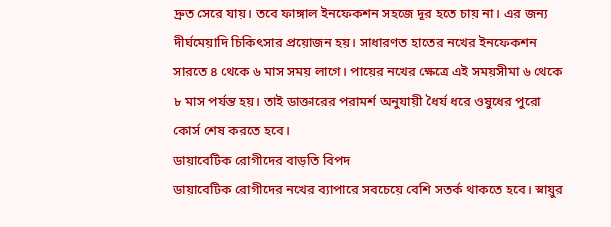দ্রুত সেরে যায়। তবে ফাঙ্গাল ইনফেকশন সহজে দূর হতে চায় না। এর জন্য দীর্ঘমেয়াদি চিকিৎসার প্রয়োজন হয়। সাধারণত হাতের নখের ইনফেকশন সারতে ৪ থেকে ৬ মাস সময় লাগে। পায়ের নখের ক্ষেত্রে এই সময়সীমা ৬ থেকে ৮ মাস পর্যন্ত হয়। তাই ডাক্তারের পরামর্শ অনুযায়ী ধৈর্য ধরে ওষুধের পুরো কোর্স শেষ করতে হবে।
ডায়াবেটিক রোগীদের বাড়তি বিপদ
ডায়াবেটিক রোগীদের নখের ব্যাপারে সবচেয়ে বেশি সতর্ক থাকতে হবে। স্নায়ুর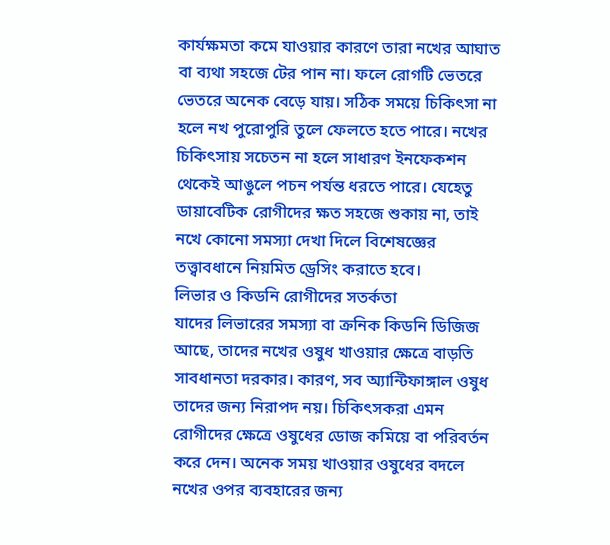কার্যক্ষমতা কমে যাওয়ার কারণে তারা নখের আঘাত বা ব্যথা সহজে টের পান না। ফলে রোগটি ভেতরে ভেতরে অনেক বেড়ে যায়। সঠিক সময়ে চিকিৎসা না হলে নখ পুরোপুরি তুলে ফেলতে হতে পারে। নখের চিকিৎসায় সচেতন না হলে সাধারণ ইনফেকশন থেকেই আঙুলে পচন পর্যন্ত ধরতে পারে। যেহেতু ডায়াবেটিক রোগীদের ক্ষত সহজে শুকায় না, তাই নখে কোনো সমস্যা দেখা দিলে বিশেষজ্ঞের তত্ত্বাবধানে নিয়মিত ড্রেসিং করাতে হবে।
লিভার ও কিডনি রোগীদের সতর্কতা
যাদের লিভারের সমস্যা বা ক্রনিক কিডনি ডিজিজ আছে, তাদের নখের ওষুধ খাওয়ার ক্ষেত্রে বাড়তি সাবধানতা দরকার। কারণ, সব অ্যান্টিফাঙ্গাল ওষুধ তাদের জন্য নিরাপদ নয়। চিকিৎসকরা এমন রোগীদের ক্ষেত্রে ওষুধের ডোজ কমিয়ে বা পরিবর্তন করে দেন। অনেক সময় খাওয়ার ওষুধের বদলে নখের ওপর ব্যবহারের জন্য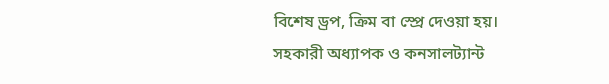বিশেষ ড্রপ, ক্রিম বা স্প্রে দেওয়া হয়।
সহকারী অধ্যাপক ও কনসালট্যান্ট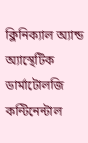ক্লিনিক্যাল অ্যান্ড অ্যাস্থেটিক ডার্মাটোলজি
কন্টিনেন্টাল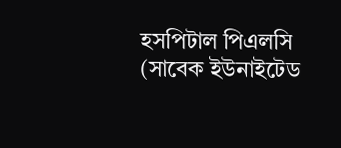হসপিটাল পিএলসি (সাবেক ইউনাইটেড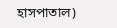হাসপাতাল)